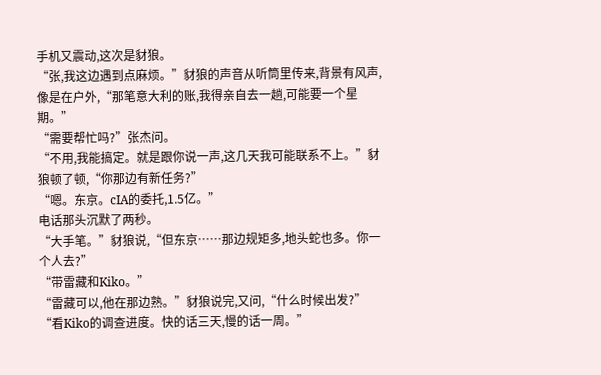手机又震动,这次是豺狼。
“张,我这边遇到点麻烦。”豺狼的声音从听筒里传来,背景有风声,像是在户外,“那笔意大利的账,我得亲自去一趟,可能要一个星期。”
“需要帮忙吗?”张杰问。
“不用,我能搞定。就是跟你说一声,这几天我可能联系不上。”豺狼顿了顿,“你那边有新任务?”
“嗯。东京。cIA的委托,1.5亿。”
电话那头沉默了两秒。
“大手笔。”豺狼说,“但东京……那边规矩多,地头蛇也多。你一个人去?”
“带雷藏和Kiko。”
“雷藏可以,他在那边熟。”豺狼说完,又问,“什么时候出发?”
“看Kiko的调查进度。快的话三天,慢的话一周。”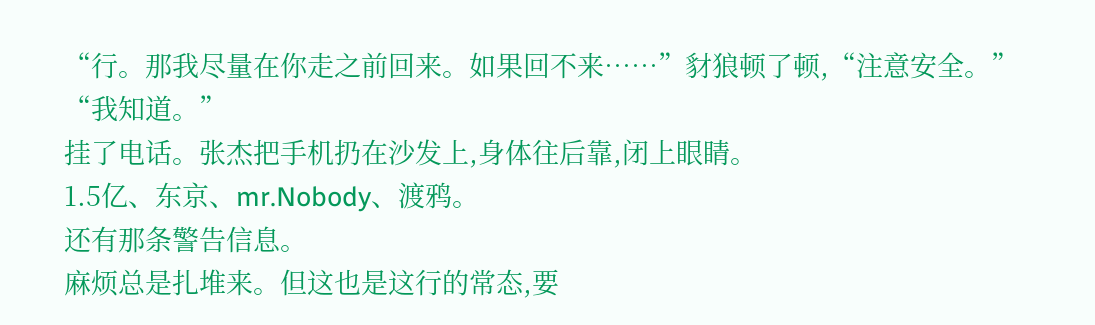“行。那我尽量在你走之前回来。如果回不来……”豺狼顿了顿,“注意安全。”
“我知道。”
挂了电话。张杰把手机扔在沙发上,身体往后靠,闭上眼睛。
1.5亿、东京、mr.Nobody、渡鸦。
还有那条警告信息。
麻烦总是扎堆来。但这也是这行的常态,要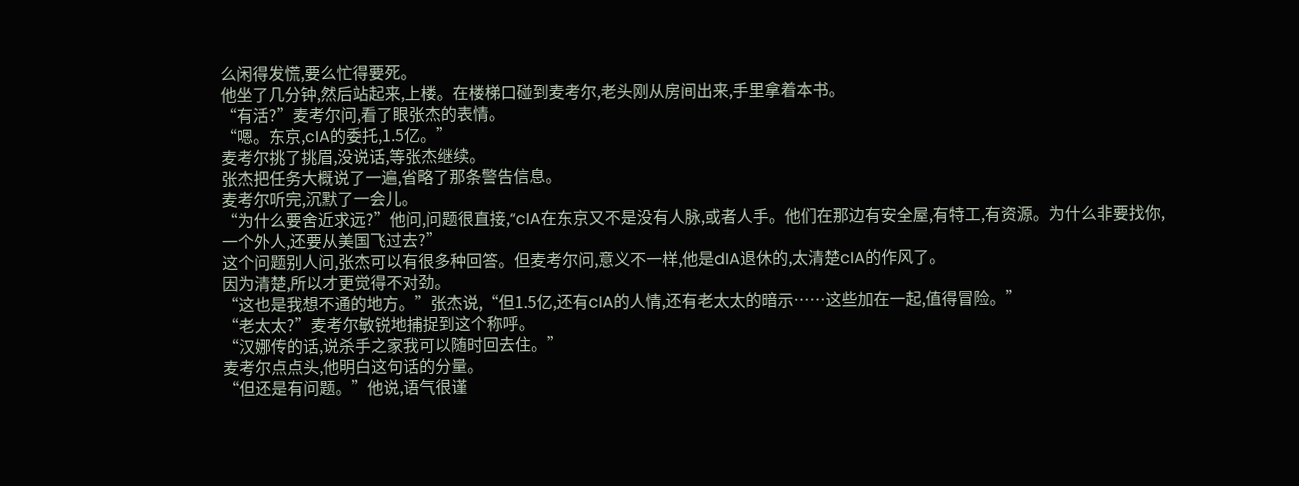么闲得发慌,要么忙得要死。
他坐了几分钟,然后站起来,上楼。在楼梯口碰到麦考尔,老头刚从房间出来,手里拿着本书。
“有活?”麦考尔问,看了眼张杰的表情。
“嗯。东京,cIA的委托,1.5亿。”
麦考尔挑了挑眉,没说话,等张杰继续。
张杰把任务大概说了一遍,省略了那条警告信息。
麦考尔听完,沉默了一会儿。
“为什么要舍近求远?”他问,问题很直接,“cIA在东京又不是没有人脉,或者人手。他们在那边有安全屋,有特工,有资源。为什么非要找你,一个外人,还要从美国飞过去?”
这个问题别人问,张杰可以有很多种回答。但麦考尔问,意义不一样,他是dIA退休的,太清楚cIA的作风了。
因为清楚,所以才更觉得不对劲。
“这也是我想不通的地方。”张杰说,“但1.5亿,还有cIA的人情,还有老太太的暗示……这些加在一起,值得冒险。”
“老太太?”麦考尔敏锐地捕捉到这个称呼。
“汉娜传的话,说杀手之家我可以随时回去住。”
麦考尔点点头,他明白这句话的分量。
“但还是有问题。”他说,语气很谨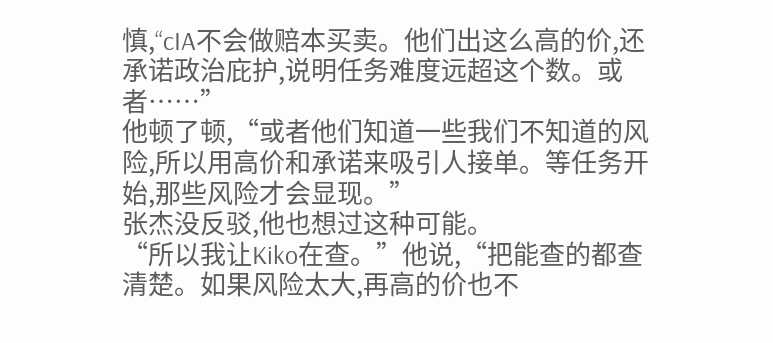慎,“cIA不会做赔本买卖。他们出这么高的价,还承诺政治庇护,说明任务难度远超这个数。或者……”
他顿了顿,“或者他们知道一些我们不知道的风险,所以用高价和承诺来吸引人接单。等任务开始,那些风险才会显现。”
张杰没反驳,他也想过这种可能。
“所以我让Kiko在查。”他说,“把能查的都查清楚。如果风险太大,再高的价也不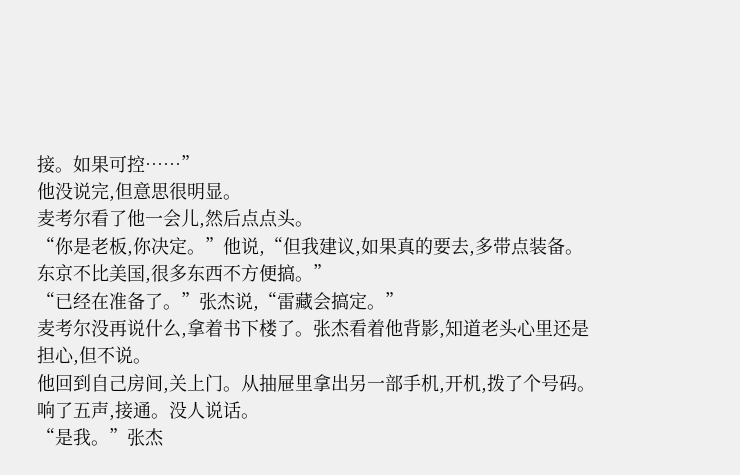接。如果可控……”
他没说完,但意思很明显。
麦考尔看了他一会儿,然后点点头。
“你是老板,你决定。”他说,“但我建议,如果真的要去,多带点装备。东京不比美国,很多东西不方便搞。”
“已经在准备了。”张杰说,“雷藏会搞定。”
麦考尔没再说什么,拿着书下楼了。张杰看着他背影,知道老头心里还是担心,但不说。
他回到自己房间,关上门。从抽屉里拿出另一部手机,开机,拨了个号码。
响了五声,接通。没人说话。
“是我。”张杰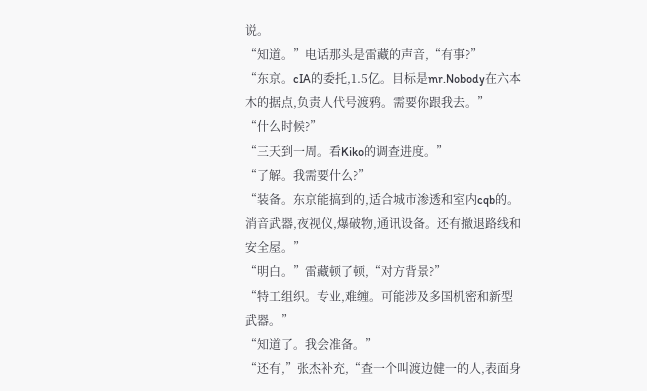说。
“知道。”电话那头是雷藏的声音,“有事?”
“东京。cIA的委托,1.5亿。目标是mr.Nobody在六本木的据点,负责人代号渡鸦。需要你跟我去。”
“什么时候?”
“三天到一周。看Kiko的调查进度。”
“了解。我需要什么?”
“装备。东京能搞到的,适合城市渗透和室内cqb的。消音武器,夜视仪,爆破物,通讯设备。还有撤退路线和安全屋。”
“明白。”雷藏顿了顿,“对方背景?”
“特工组织。专业,难缠。可能涉及多国机密和新型武器。”
“知道了。我会准备。”
“还有,”张杰补充,“查一个叫渡边健一的人,表面身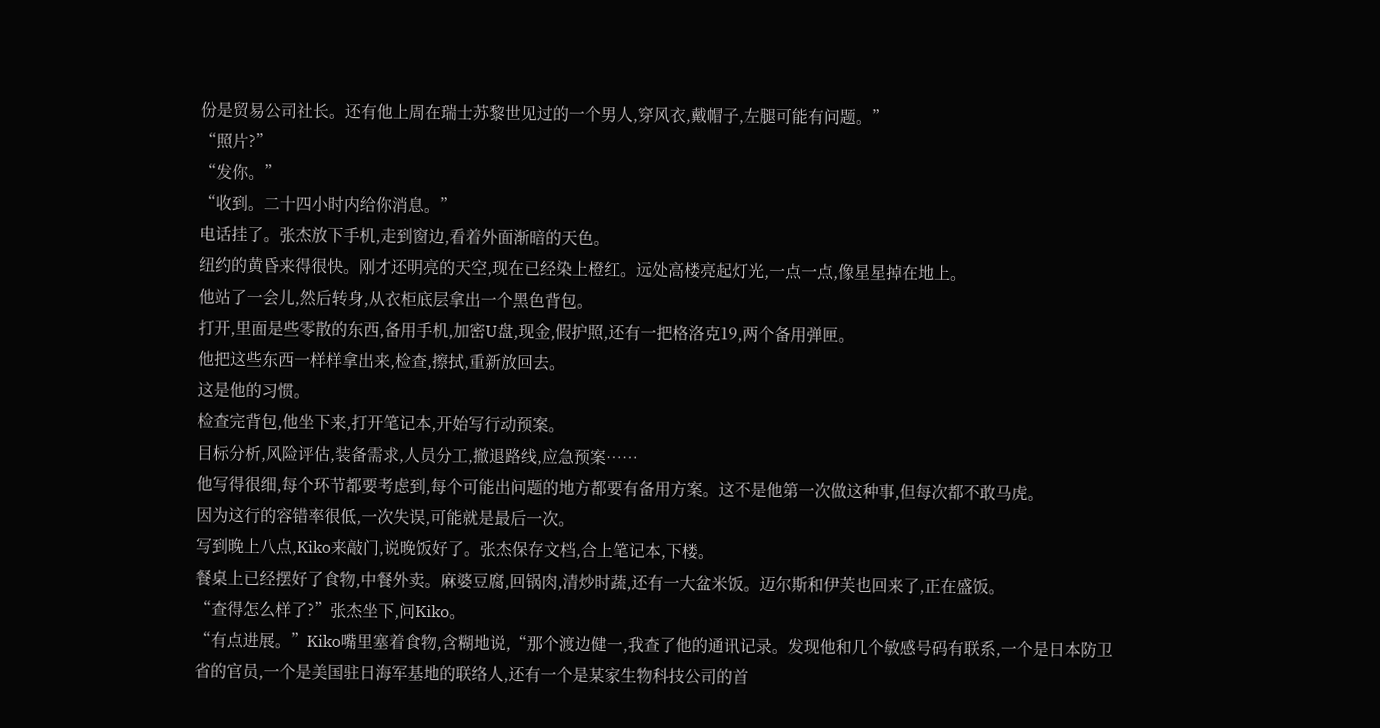份是贸易公司社长。还有他上周在瑞士苏黎世见过的一个男人,穿风衣,戴帽子,左腿可能有问题。”
“照片?”
“发你。”
“收到。二十四小时内给你消息。”
电话挂了。张杰放下手机,走到窗边,看着外面渐暗的天色。
纽约的黄昏来得很快。刚才还明亮的天空,现在已经染上橙红。远处高楼亮起灯光,一点一点,像星星掉在地上。
他站了一会儿,然后转身,从衣柜底层拿出一个黑色背包。
打开,里面是些零散的东西,备用手机,加密U盘,现金,假护照,还有一把格洛克19,两个备用弹匣。
他把这些东西一样样拿出来,检查,擦拭,重新放回去。
这是他的习惯。
检查完背包,他坐下来,打开笔记本,开始写行动预案。
目标分析,风险评估,装备需求,人员分工,撤退路线,应急预案……
他写得很细,每个环节都要考虑到,每个可能出问题的地方都要有备用方案。这不是他第一次做这种事,但每次都不敢马虎。
因为这行的容错率很低,一次失误,可能就是最后一次。
写到晚上八点,Kiko来敲门,说晚饭好了。张杰保存文档,合上笔记本,下楼。
餐桌上已经摆好了食物,中餐外卖。麻婆豆腐,回锅肉,清炒时蔬,还有一大盆米饭。迈尔斯和伊芙也回来了,正在盛饭。
“查得怎么样了?”张杰坐下,问Kiko。
“有点进展。”Kiko嘴里塞着食物,含糊地说,“那个渡边健一,我查了他的通讯记录。发现他和几个敏感号码有联系,一个是日本防卫省的官员,一个是美国驻日海军基地的联络人,还有一个是某家生物科技公司的首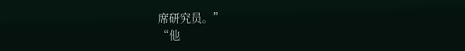席研究员。”
“他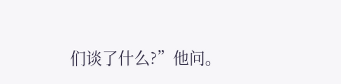们谈了什么?”他问。